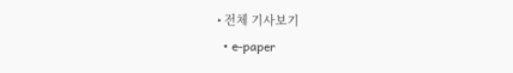• 전체 기사보기
  • e-paper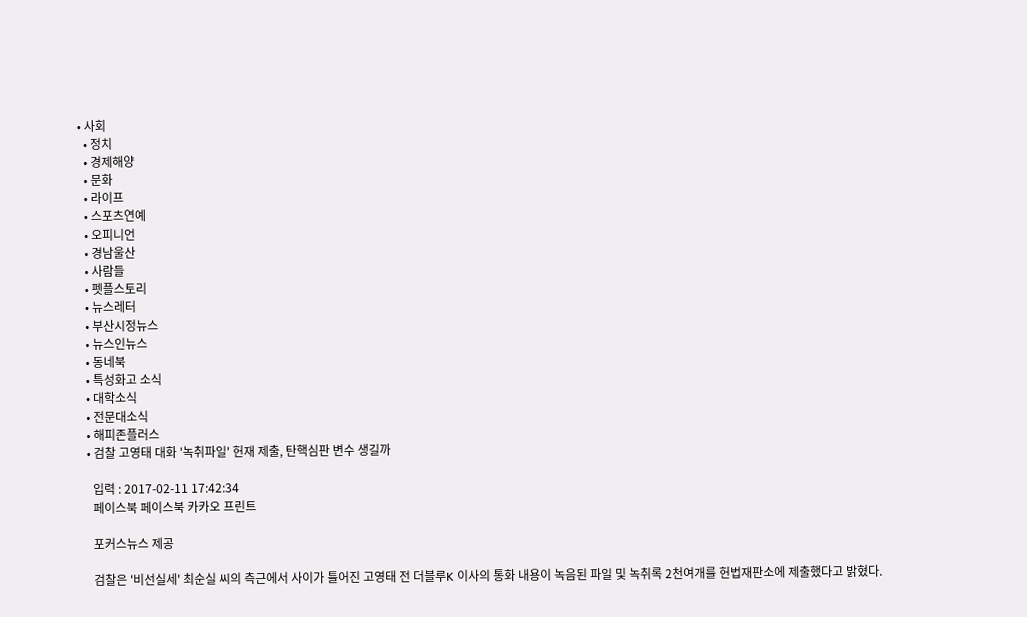• 사회
  • 정치
  • 경제해양
  • 문화
  • 라이프
  • 스포츠연예
  • 오피니언
  • 경남울산
  • 사람들
  • 펫플스토리
  • 뉴스레터
  • 부산시정뉴스
  • 뉴스인뉴스
  • 동네북
  • 특성화고 소식
  • 대학소식
  • 전문대소식
  • 해피존플러스
  • 검찰 고영태 대화 '녹취파일' 헌재 제출, 탄핵심판 변수 생길까

    입력 : 2017-02-11 17:42:34
    페이스북 페이스북 카카오 프린트

    포커스뉴스 제공

    검찰은 '비선실세' 최순실 씨의 측근에서 사이가 틀어진 고영태 전 더블루K 이사의 통화 내용이 녹음된 파일 및 녹취록 2천여개를 헌법재판소에 제출했다고 밝혔다.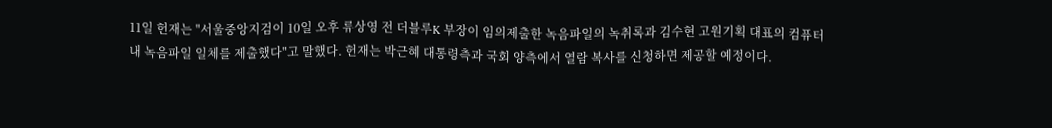11일 헌재는 "서울중앙지검이 10일 오후 류상영 전 더블루K 부장이 임의제출한 녹음파일의 녹취록과 김수현 고원기획 대표의 컴퓨터 내 녹음파일 일체를 제출했다"고 말했다. 헌재는 박근혜 대통령측과 국회 양측에서 열람 복사를 신청하면 제공할 예정이다.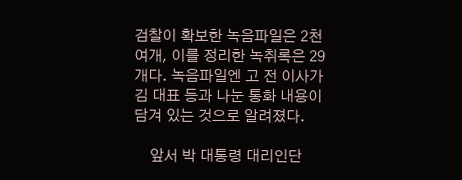검찰이 확보한 녹음파일은 2천여개, 이를 정리한 녹취록은 29개다. 녹음파일엔 고 전 이사가 김 대표 등과 나눈 통화 내용이 담겨 있는 것으로 알려졌다.

    앞서 박 대통령 대리인단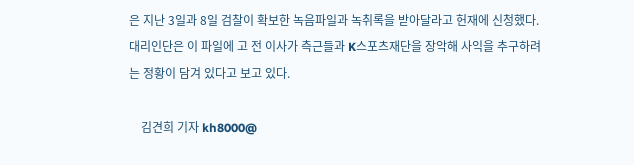은 지난 3일과 8일 검찰이 확보한 녹음파일과 녹취록을 받아달라고 헌재에 신청했다. 대리인단은 이 파일에 고 전 이사가 측근들과 K스포츠재단을 장악해 사익을 추구하려는 정황이 담겨 있다고 보고 있다.

    김견희 기자 kh8000@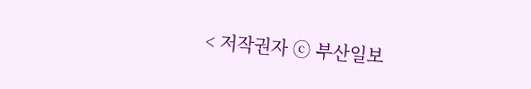< 저작권자 ⓒ 부산일보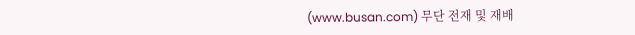(www.busan.com) 무단 전재 및 재배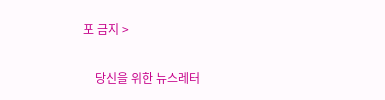포 금지 >

    당신을 위한 뉴스레터